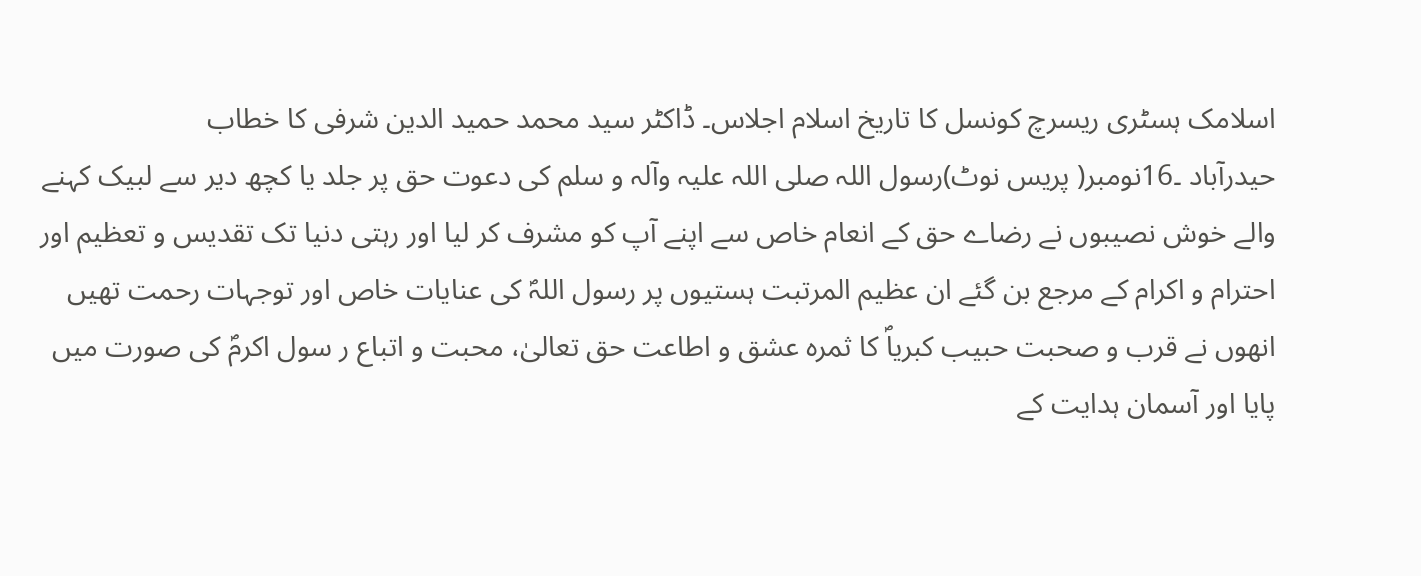اسلامک ہسٹری ریسرچ کونسل کا تاریخ اسلام اجلاس۔ ڈاکٹر سید محمد حمید الدین شرفی کا خطاب
حیدرآباد ۔16نومبر( پریس نوٹ)رسول اللہ صلی اللہ علیہ وآلہ و سلم کی دعوت حق پر جلد یا کچھ دیر سے لبیک کہنے والے خوش نصیبوں نے رضاے حق کے انعام خاص سے اپنے آپ کو مشرف کر لیا اور رہتی دنیا تک تقدیس و تعظیم اور احترام و اکرام کے مرجع بن گئے ان عظیم المرتبت ہستیوں پر رسول اللہؐ کی عنایات خاص اور توجہات رحمت تھیں انھوں نے قرب و صحبت حبیب کبریاؐ کا ثمرہ عشق و اطاعت حق تعالیٰ، محبت و اتباع ر سول اکرمؐ کی صورت میں پایا اور آسمان ہدایت کے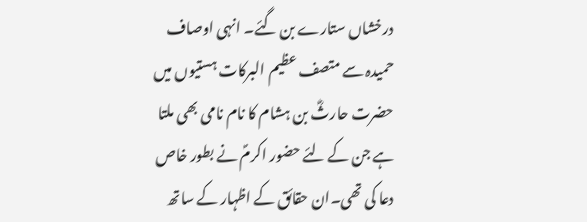درخشاں ستارے بن گئے۔ انہی اوصاف حمیدہ سے متصف عظیم البرکات ہستیوں میں حضرت حارثؓ بن ہشام کا نام نامی بھی ملتا ہے جن کے لئے حضور اکرمؐ نے بطور خاص دعا کی تھی۔ان حقائق کے اظہار کے ساتھ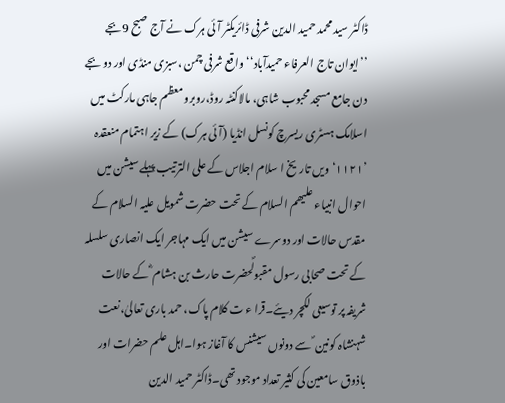ڈاکٹر سید محمد حمید الدین شرفی ڈائریکٹر آئی ہرک نے آج صبح 9بجے ’’ایوان تاج العرفاء حمیدآباد‘‘ واقع شرفی چمن ،سبزی منڈی اور دو بجے دن جامع مسجد محبوب شاہی، مالاکنٹہ روڈ،روبرو معظم جاہی مارکٹ میں اسلامک ہسٹری ریسرچ کونسل انڈیا (آئی ہرک) کے زیر اہتمام منعقدہ ’۱۱۲۱‘ویں تاریخ ا سلام اجلاس کے علی الترتیب پہلے سیشن میں احوال انبیاء علیھم السلام کے تحت حضرت شمویل علیہ السلام کے مقدس حالات اور دوسرے سیشن میں ایک مہاجر ایک انصاری سلسلہ کے تحت صحابی رسول مقبولؐحضرت حارث بن ہشام ؓ کے حالات شریفہ پر توسیعی لکچر دیئے۔قرا ء ت کلام پاک، حمد باری تعالیٰ،نعت شہنشاہ کونین ؐ سے دونوں سیشنس کا آغاز ہوا۔اہل علم حضرات اور باذوق سامعین کی کثیر تعداد موجود تھی۔ڈاکٹر حمید الدین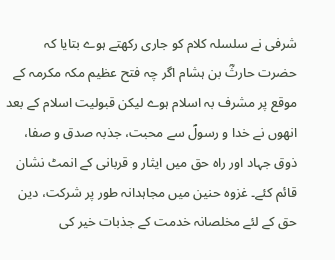شرفی نے سلسلہ کلام کو جاری رکھتے ہوے بتایا کہ حضرت حارثؓ بن ہشام اگر چہ فتح عظیم مکہ مکرمہ کے موقع پر مشرف بہ اسلام ہوے لیکن قبولیت اسلام کے بعد انھوں نے خدا و رسولؐ سے محبت، جذبہ صدق و صفا، ذوق جہاد اور راہ حق میں ایثار و قربانی کے انمٹ نشان قائم کئے۔ غزوہ حنین میں مجاہدانہ طور پر شرکت، دین حق کے لئے مخلصانہ خدمت کے جذبات خیر کی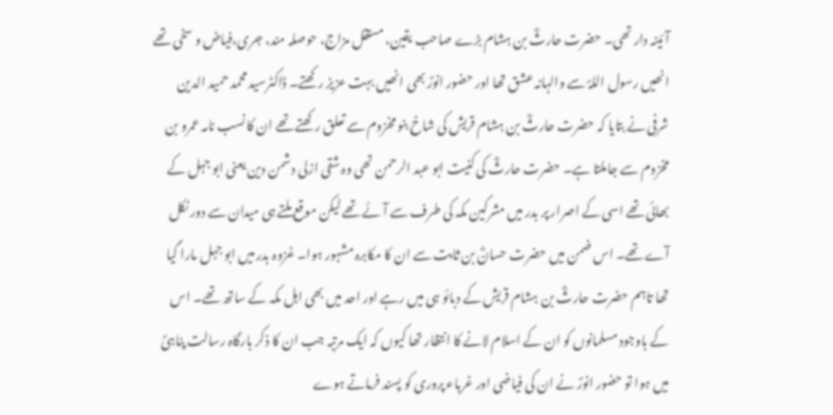آئینہ دار تھی۔ حضرت حارثؓ بن ہشام بڑے صاحب یقین، مستقل مزاج، حوصلہ مند، جری،فیاض و سخی تھے انھیں رسول اللہؐ سے والہانہ عشق تھا اور حضور انورؐ بھی انھیں بہت عزیز رکھتے۔ ڈاکٹرسید محمد حمید الدین شرفی نے بتایا کہ حضرت حارثؓ بن ہشام قریش کی شاخ بنو مخزوم سے تعلق رکھتے تھے ان کا نسب نامہ عمرو بن مخزوم سے جاملتا ہے۔ حضرت حارثؓ کی کنیت ابو عبد الرحمن تھی وہ شقی ازلی دشمن دین یعنی ابو جہل کے بھائی تھے اسی کے اصرار پر بدر میں مشرکین مکہ کی طرف سے آئے تھے لیکن موقع ملتے ہی میدان سے دور نکل آے تھے۔ اس ضمن میں حضرت حسانؓ بن ثابت سے ان کا مکابرہ مشہور ہوا۔ غزوہ بدر میں ابو جہل مارا گیا تھا تاہم حضرت حارثؓ بن ہشام قریش کے دبائو ہی میں رہے اور احد میں بھی اہل مکہ کے ساتھ تھے۔ اس کے باوجود مسلمانوں کو ان کے اسلام لانے کا انتظار تھا کیوں کہ ایک مرتبہ جب ان کا ذکر بارگاہ رسالت پناہیؐ میں ہوا تو حضور انورؐ نے ان کی فیاضی اور غرباء پروری کو پسند فرماتے ہوے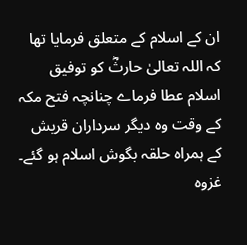ان کے اسلام کے متعلق فرمایا تھا کہ اللہ تعالیٰ حارثؓ کو توفیق اسلام عطا فرماے چنانچہ فتح مکہ کے وقت وہ دیگر سرداران قریش کے ہمراہ حلقہ بگوش اسلام ہو گئے۔ غزوہ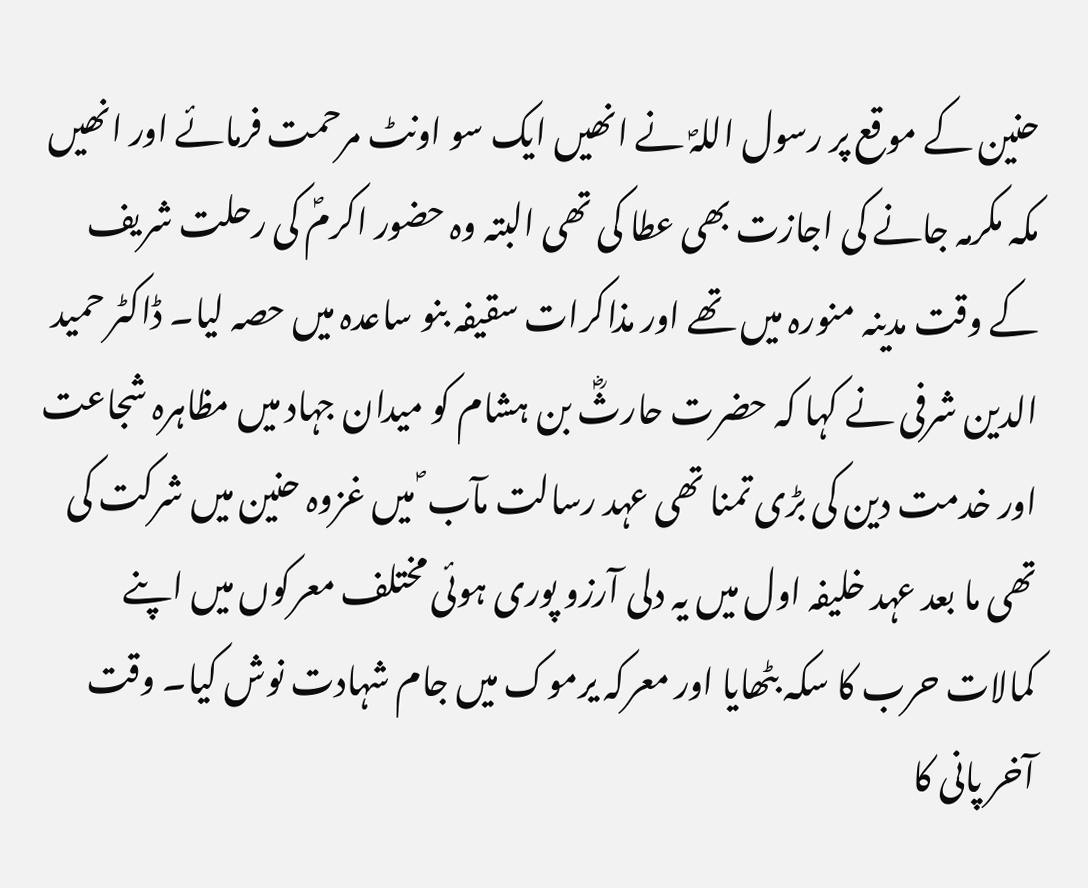حنین کے موقع پر رسول اللہؐ نے انھیں ایک سو اونٹ مرحمت فرمائے اور انھیں مکہ مکرمہ جانے کی اجازت بھی عطا کی تھی البتہ وہ حضور اکرمؐ کی رحلت شریف کے وقت مدینہ منورہ میں تھے اور مذاکرات سقیفہ بنو ساعدہ میں حصہ لیا۔ ڈاکٹر حمید الدین شرفی نے کہا کہ حضرت حارثؓ بن ہشام کو میدان جہاد میں مظاہرہ شجاعت اور خدمت دین کی بڑی تمنا تھی عہد رسالت مآب ؐ میں غزوہ حنین میں شرکت کی تھی ما بعد عہد خلیفہ اول میں یہ دلی آرزو پوری ہوئی مختلف معرکوں میں اپنے کمالات حرب کا سکہ بٹھایا اور معرکہ یرموک میں جام شہادت نوش کیا۔ وقت آخر پانی کا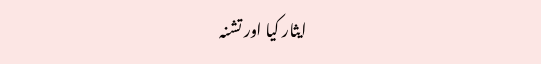ایثار کیا اور تشنہ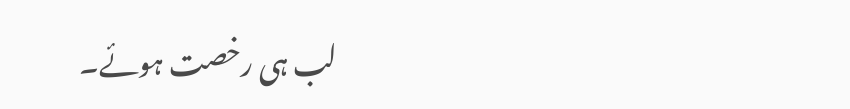لب ہی رخصت ہوئے۔